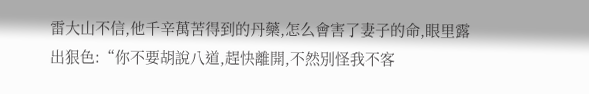雷大山不信,他千辛萬苦得到的丹藥,怎么會害了妻子的命,眼里露出狠色:“你不要胡說八道,趕快離開,不然別怪我不客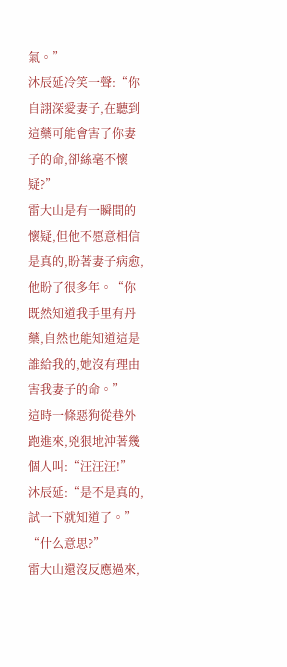氣。”
沐辰延冷笑一聲:“你自詡深愛妻子,在聽到這藥可能會害了你妻子的命,卻絲毫不懷疑?”
雷大山是有一瞬間的懷疑,但他不愿意相信是真的,盼著妻子病愈,他盼了很多年。“你既然知道我手里有丹藥,自然也能知道這是誰給我的,她沒有理由害我妻子的命。”
這時一條惡狗從巷外跑進來,兇狠地沖著幾個人叫:“汪汪汪!”
沐辰延:“是不是真的,試一下就知道了。”
“什么意思?”
雷大山還沒反應過來,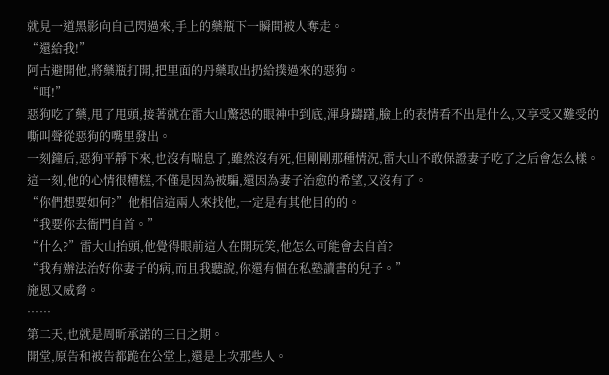就見一道黑影向自己閃過來,手上的藥瓶下一瞬間被人奪走。
“還給我!”
阿古避開他,將藥瓶打開,把里面的丹藥取出扔給撲過來的惡狗。
“咡!”
惡狗吃了藥,甩了甩頭,接著就在雷大山驚恐的眼神中到底,渾身躊躇,臉上的表情看不出是什么,又享受又難受的嘶叫聲從惡狗的嘴里發出。
一刻鐘后,惡狗平靜下來,也沒有喘息了,雖然沒有死,但剛剛那種情況,雷大山不敢保證妻子吃了之后會怎么樣。
這一刻,他的心情很糟糕,不僅是因為被騙,還因為妻子治愈的希望,又沒有了。
“你們想要如何?”他相信這兩人來找他,一定是有其他目的的。
“我要你去衙門自首。”
“什么?”雷大山抬頭,他覺得眼前這人在開玩笑,他怎么可能會去自首?
“我有辦法治好你妻子的病,而且我聽說,你還有個在私塾讀書的兒子。”
施恩又威脅。
……
第二天,也就是周昕承諾的三日之期。
開堂,原告和被告都跪在公堂上,還是上次那些人。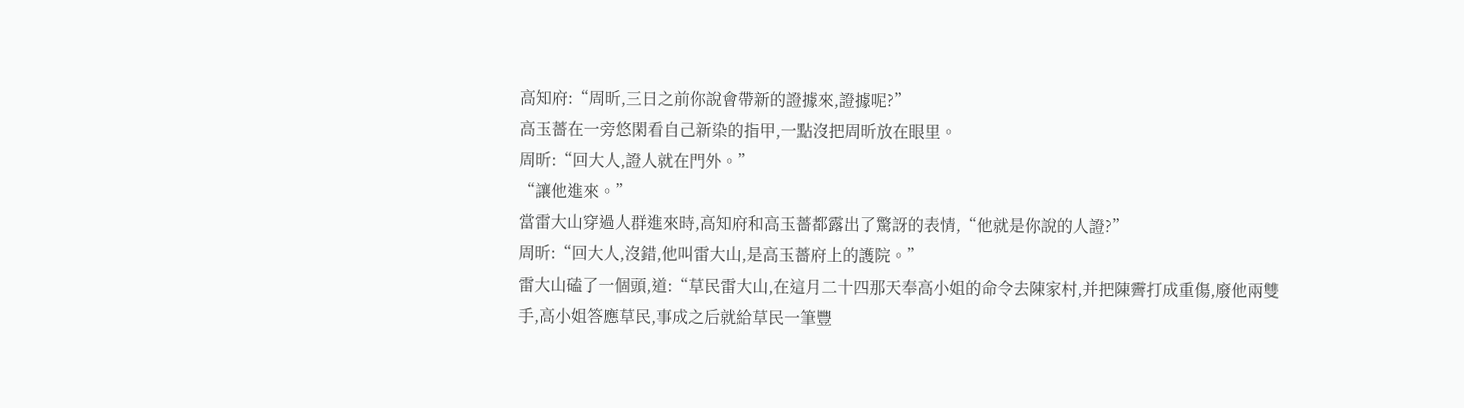高知府:“周昕,三日之前你說會帶新的證據來,證據呢?”
高玉薔在一旁悠閑看自己新染的指甲,一點沒把周昕放在眼里。
周昕:“回大人,證人就在門外。”
“讓他進來。”
當雷大山穿過人群進來時,高知府和高玉薔都露出了驚訝的表情,“他就是你說的人證?”
周昕:“回大人,沒錯,他叫雷大山,是高玉薔府上的護院。”
雷大山磕了一個頭,道:“草民雷大山,在這月二十四那天奉高小姐的命令去陳家村,并把陳霽打成重傷,廢他兩雙手,高小姐答應草民,事成之后就給草民一筆豐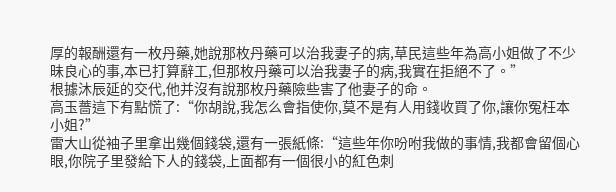厚的報酬還有一枚丹藥,她說那枚丹藥可以治我妻子的病,草民這些年為高小姐做了不少昧良心的事,本已打算辭工,但那枚丹藥可以治我妻子的病,我實在拒絕不了。”
根據沐辰延的交代,他并沒有說那枚丹藥險些害了他妻子的命。
高玉薔這下有點慌了:“你胡說,我怎么會指使你,莫不是有人用錢收買了你,讓你冤枉本小姐?”
雷大山從袖子里拿出幾個錢袋,還有一張紙條:“這些年你吩咐我做的事情,我都會留個心眼,你院子里發給下人的錢袋,上面都有一個很小的紅色刺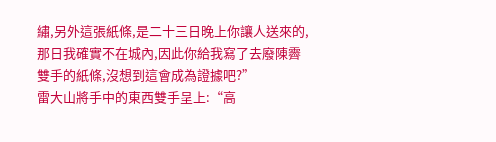繡,另外這張紙條,是二十三日晚上你讓人送來的,那日我確實不在城內,因此你給我寫了去廢陳霽雙手的紙條,沒想到這會成為證據吧?”
雷大山將手中的東西雙手呈上:“高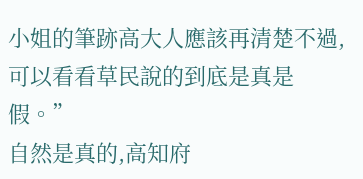小姐的筆跡高大人應該再清楚不過,可以看看草民說的到底是真是假。”
自然是真的,高知府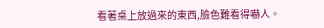看著桌上放過來的東西,臉色難看得嚇人。